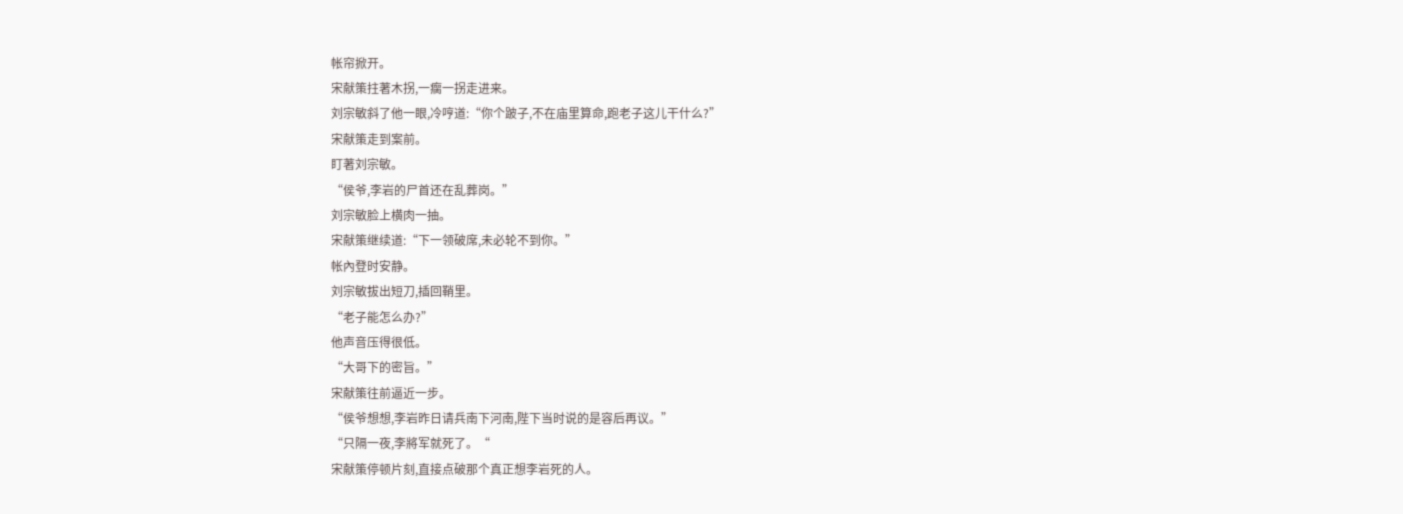帐帘掀开。
宋献策拄著木拐,一瘸一拐走进来。
刘宗敏斜了他一眼,冷哼道:“你个跛子,不在庙里算命,跑老子这儿干什么?”
宋献策走到案前。
盯著刘宗敏。
“侯爷,李岩的尸首还在乱葬岗。”
刘宗敏脸上横肉一抽。
宋献策继续道:“下一领破席,未必轮不到你。”
帐內登时安静。
刘宗敏拔出短刀,插回鞘里。
“老子能怎么办?”
他声音压得很低。
“大哥下的密旨。”
宋献策往前逼近一步。
“侯爷想想,李岩昨日请兵南下河南,陛下当时说的是容后再议。”
“只隔一夜,李將军就死了。“
宋献策停顿片刻,直接点破那个真正想李岩死的人。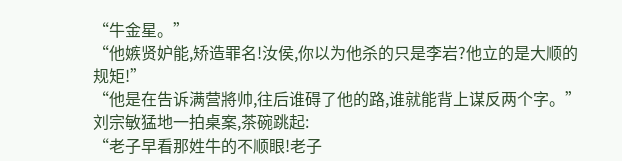“牛金星。”
“他嫉贤妒能,矫造罪名!汝侯,你以为他杀的只是李岩?他立的是大顺的规矩!”
“他是在告诉满营將帅,往后谁碍了他的路,谁就能背上谋反两个字。”
刘宗敏猛地一拍桌案,茶碗跳起:
“老子早看那姓牛的不顺眼!老子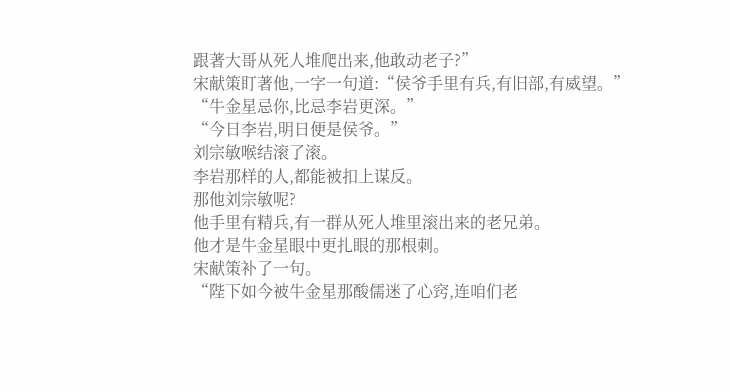跟著大哥从死人堆爬出来,他敢动老子?”
宋献策盯著他,一字一句道:“侯爷手里有兵,有旧部,有威望。”
“牛金星忌你,比忌李岩更深。”
“今日李岩,明日便是侯爷。”
刘宗敏喉结滚了滚。
李岩那样的人,都能被扣上谋反。
那他刘宗敏呢?
他手里有精兵,有一群从死人堆里滚出来的老兄弟。
他才是牛金星眼中更扎眼的那根刺。
宋献策补了一句。
“陛下如今被牛金星那酸儒迷了心窍,连咱们老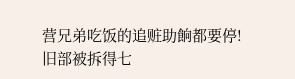营兄弟吃饭的追赃助餉都要停!
旧部被拆得七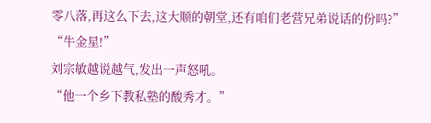零八落,再这么下去,这大顺的朝堂,还有咱们老营兄弟说话的份吗?”
“牛金星!”
刘宗敏越说越气,发出一声怒吼。
“他一个乡下教私塾的酸秀才。”